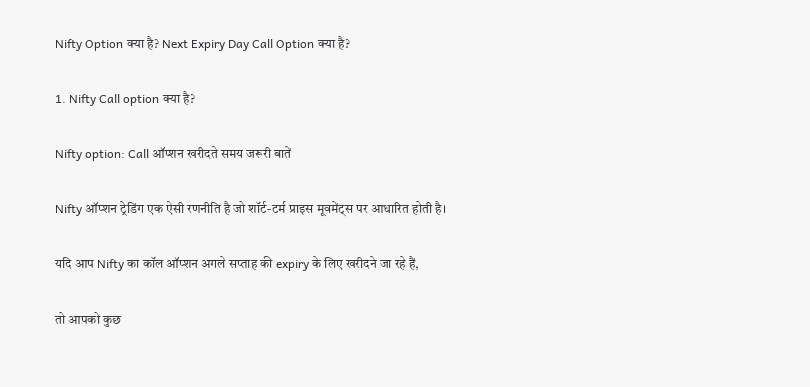Nifty Option क्या है? Next Expiry Day Call Option क्या है?

1. Nifty Call option क्या है?

Nifty option: Call ऑप्शन खरीदते समय जरूरी बातें

Nifty ऑप्शन ट्रेडिंग एक ऐसी रणनीति है जो शॉर्ट-टर्म प्राइस मूवमेंट्स पर आधारित होती है।

यदि आप Nifty का कॉल ऑप्शन अगले सप्ताह की expiry के लिए खरीदने जा रहे हैं,

तो आपको कुछ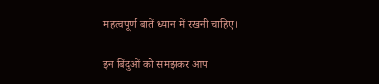महत्वपूर्ण बातें ध्यान में रखनी चाहिए।

इन बिंदुओं को समझकर आप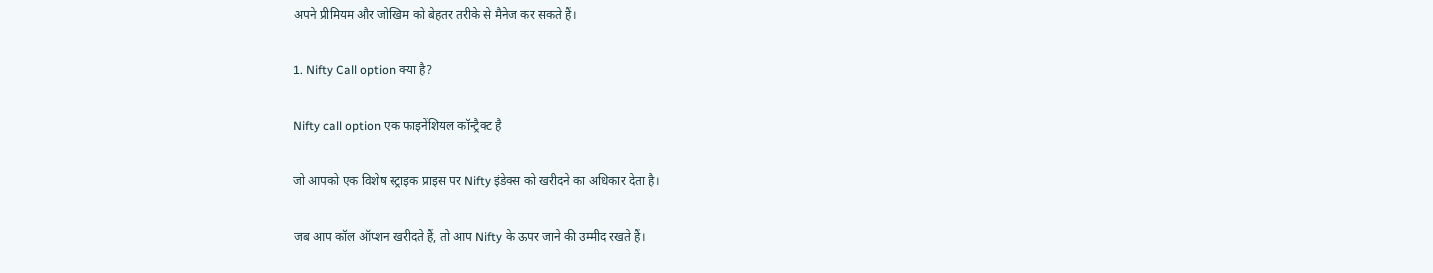अपने प्रीमियम और जोखिम को बेहतर तरीके से मैनेज कर सकते हैं।

1. Nifty Call option क्या है?

Nifty call option एक फाइनेंशियल कॉन्ट्रैक्ट है

जो आपको एक विशेष स्ट्राइक प्राइस पर Nifty इंडेक्स को खरीदने का अधिकार देता है।

जब आप कॉल ऑप्शन खरीदते हैं, तो आप Nifty के ऊपर जाने की उम्मीद रखते हैं।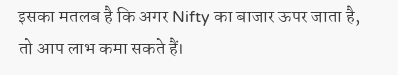इसका मतलब है कि अगर Nifty का बाजार ऊपर जाता है, तो आप लाभ कमा सकते हैं।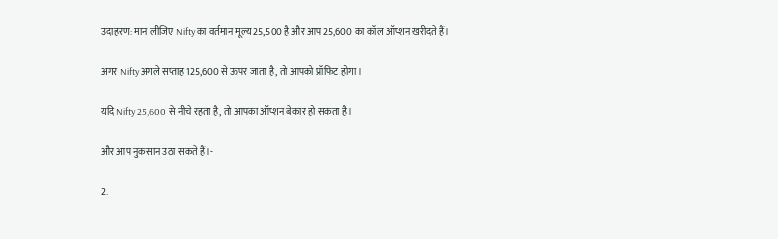उदाहरण: मान लीजिए Nifty का वर्तमान मूल्य 25,500 है और आप 25,600 का कॉल ऑप्शन खरीदते हैं।

अगर Nifty अगले सप्ताह 125,600 से ऊपर जाता है, तो आपको प्रॉफिट होगा।

यदि Nifty 25,600 से नीचे रहता है, तो आपका ऑप्शन बेकार हो सकता है।

और आप नुकसान उठा सकते हैं।-

2.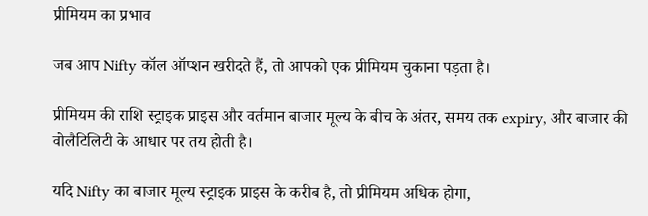प्रीमियम का प्रभाव

जब आप Nifty कॉल ऑप्शन खरीदते हैं, तो आपको एक प्रीमियम चुकाना पड़ता है।

प्रीमियम की राशि स्ट्राइक प्राइस और वर्तमान बाजार मूल्य के बीच के अंतर, समय तक expiry, और बाजार की वोलैटिलिटी के आधार पर तय होती है।

यदि Nifty का बाजार मूल्य स्ट्राइक प्राइस के करीब है, तो प्रीमियम अधिक होगा,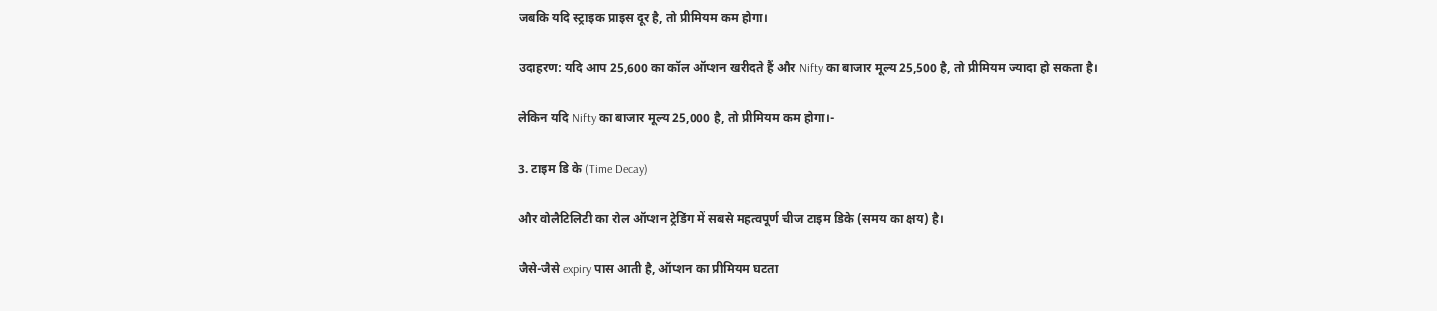जबकि यदि स्ट्राइक प्राइस दूर है, तो प्रीमियम कम होगा।

उदाहरण: यदि आप 25,600 का कॉल ऑप्शन खरीदते हैं और Nifty का बाजार मूल्य 25,500 है, तो प्रीमियम ज्यादा हो सकता है।

लेकिन यदि Nifty का बाजार मूल्य 25,000 है, तो प्रीमियम कम होगा।-

3. टाइम डि के (Time Decay)

और वोलैटिलिटी का रोल ऑप्शन ट्रेडिंग में सबसे महत्वपूर्ण चीज टाइम डिके (समय का क्षय) है।

जैसे-जैसे expiry पास आती है, ऑप्शन का प्रीमियम घटता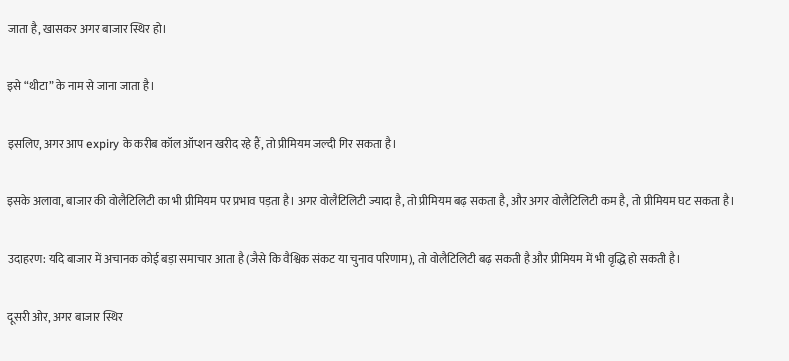जाता है, खासकर अगर बाजार स्थिर हो।

इसे “थीटा” के नाम से जाना जाता है।

इसलिए, अगर आप expiry के करीब कॉल ऑप्शन खरीद रहे हैं, तो प्रीमियम जल्दी गिर सकता है।

इसके अलावा, बाजार की वोलैटिलिटी का भी प्रीमियम पर प्रभाव पड़ता है। अगर वोलैटिलिटी ज्यादा है, तो प्रीमियम बढ़ सकता है, और अगर वोलैटिलिटी कम है, तो प्रीमियम घट सकता है।

उदाहरण: यदि बाजार में अचानक कोई बड़ा समाचार आता है (जैसे कि वैश्विक संकट या चुनाव परिणाम), तो वोलैटिलिटी बढ़ सकती है और प्रीमियम में भी वृद्धि हो सकती है।

दूसरी ओर, अगर बाजार स्थिर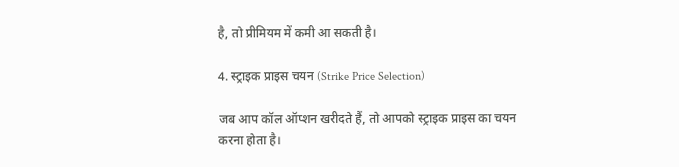है, तो प्रीमियम में कमी आ सकती है।

4. स्ट्राइक प्राइस चयन (Strike Price Selection)

जब आप कॉल ऑप्शन खरीदते हैं, तो आपको स्ट्राइक प्राइस का चयन करना होता है।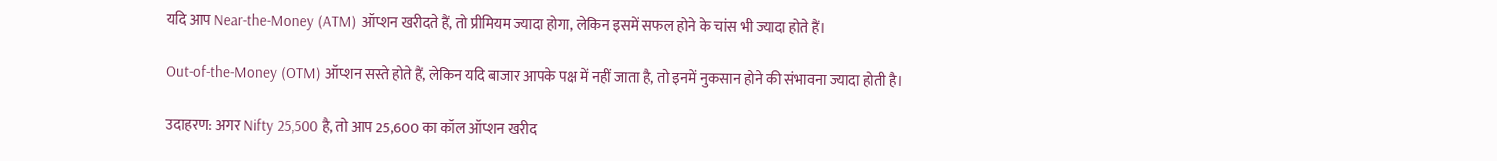यदि आप Near-the-Money (ATM) ऑप्शन खरीदते हैं, तो प्रीमियम ज्यादा होगा, लेकिन इसमें सफल होने के चांस भी ज्यादा होते हैं।

Out-of-the-Money (OTM) ऑप्शन सस्ते होते हैं, लेकिन यदि बाजार आपके पक्ष में नहीं जाता है, तो इनमें नुकसान होने की संभावना ज्यादा होती है।

उदाहरण: अगर Nifty 25,500 है, तो आप 25,600 का कॉल ऑप्शन खरीद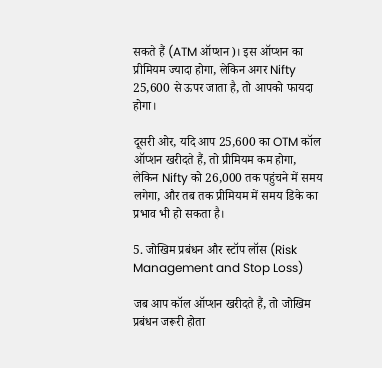सकते हैं (ATM ऑप्शन)। इस ऑप्शन का प्रीमियम ज्यादा होगा, लेकिन अगर Nifty 25,600 से ऊपर जाता है, तो आपको फायदा होगा।

दूसरी ओर, यदि आप 25,600 का OTM कॉल ऑप्शन खरीदते हैं, तो प्रीमियम कम होगा, लेकिन Nifty को 26,000 तक पहुंचने में समय लगेगा, और तब तक प्रीमियम में समय डिके का प्रभाव भी हो सकता है।

5. जोखिम प्रबंधन और स्टॉप लॉस (Risk Management and Stop Loss)

जब आप कॉल ऑप्शन खरीदते हैं, तो जोखिम प्रबंधन जरूरी होता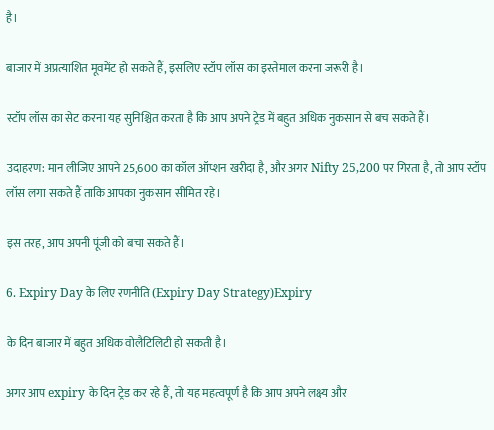है।

बाजार में अप्रत्याशित मूवमेंट हो सकते हैं, इसलिए स्टॉप लॉस का इस्तेमाल करना जरूरी है।

स्टॉप लॉस का सेट करना यह सुनिश्चित करता है कि आप अपने ट्रेड में बहुत अधिक नुकसान से बच सकते हैं।

उदाहरण: मान लीजिए आपने 25,600 का कॉल ऑप्शन खरीदा है, और अगर Nifty 25,200 पर गिरता है, तो आप स्टॉप लॉस लगा सकते हैं ताकि आपका नुकसान सीमित रहे।

इस तरह, आप अपनी पूंजी को बचा सकते हैं।

6. Expiry Day के लिए रणनीति (Expiry Day Strategy)Expiry

के दिन बाजार में बहुत अधिक वोलैटिलिटी हो सकती है।

अगर आप expiry के दिन ट्रेड कर रहे हैं, तो यह महत्वपूर्ण है कि आप अपने लक्ष्य और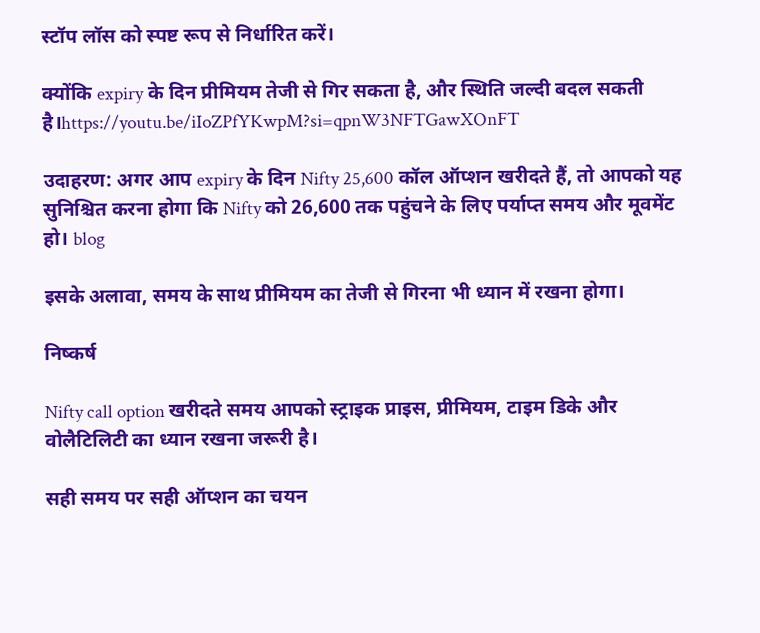स्टॉप लॉस को स्पष्ट रूप से निर्धारित करें।

क्योंकि expiry के दिन प्रीमियम तेजी से गिर सकता है, और स्थिति जल्दी बदल सकती है।https://youtu.be/iIoZPfYKwpM?si=qpnW3NFTGawXOnFT

उदाहरण: अगर आप expiry के दिन Nifty 25,600 कॉल ऑप्शन खरीदते हैं, तो आपको यह सुनिश्चित करना होगा कि Nifty को 26,600 तक पहुंचने के लिए पर्याप्त समय और मूवमेंट हो। blog

इसके अलावा, समय के साथ प्रीमियम का तेजी से गिरना भी ध्यान में रखना होगा।

निष्कर्ष

Nifty call option खरीदते समय आपको स्ट्राइक प्राइस, प्रीमियम, टाइम डिके और वोलैटिलिटी का ध्यान रखना जरूरी है।

सही समय पर सही ऑप्शन का चयन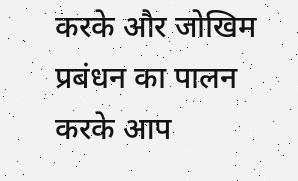करके और जोखिम प्रबंधन का पालन करके आप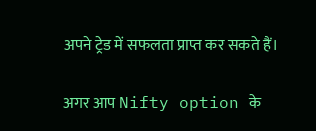अपने ट्रेड में सफलता प्राप्त कर सकते हैं।

अगर आप Nifty option के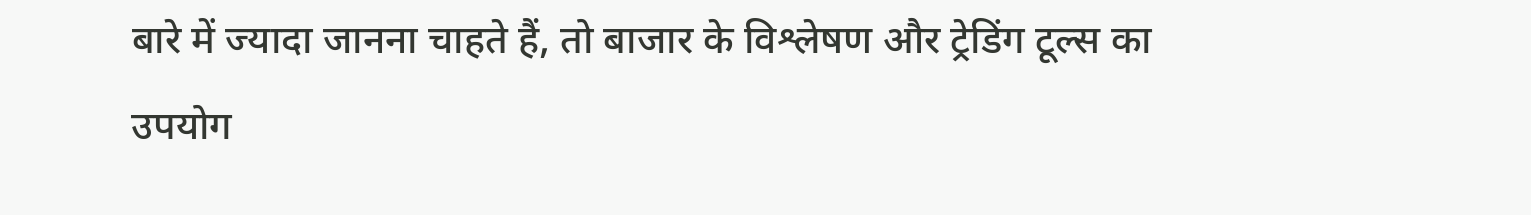बारे में ज्यादा जानना चाहते हैं, तो बाजार के विश्लेषण और ट्रेडिंग टूल्स का उपयोग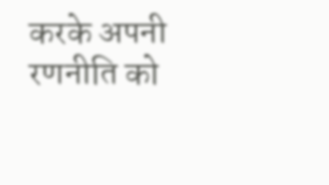करके अपनी रणनीति को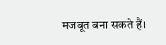मजबूत बना सकते हैं।